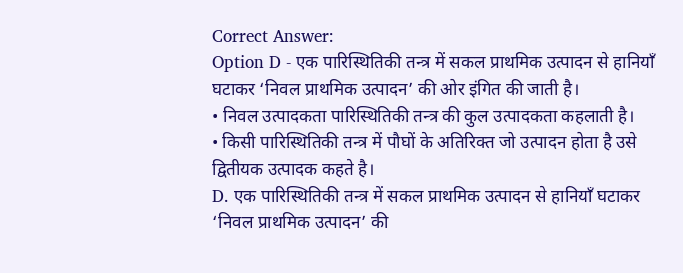Correct Answer:
Option D - एक पारिस्थितिकी तन्त्र में सकल प्राथमिक उत्पादन से हानियाँ घटाकर ‘निवल प्राथमिक उत्पादन’ की ओर इंगित की जाती है।
• निवल उत्पादकता पारिस्थितिकी तन्त्र की कुल उत्पादकता कहलाती है।
• किसी पारिस्थितिकी तन्त्र में पौघों के अतिरिक्त जो उत्पादन होता है उसे द्वितीयक उत्पादक कहते है।
D. एक पारिस्थितिकी तन्त्र में सकल प्राथमिक उत्पादन से हानियाँ घटाकर ‘निवल प्राथमिक उत्पादन’ की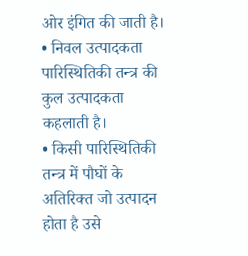ओर इंगित की जाती है।
• निवल उत्पादकता पारिस्थितिकी तन्त्र की कुल उत्पादकता कहलाती है।
• किसी पारिस्थितिकी तन्त्र में पौघों के अतिरिक्त जो उत्पादन होता है उसे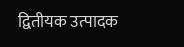द्वितीयक उत्पादक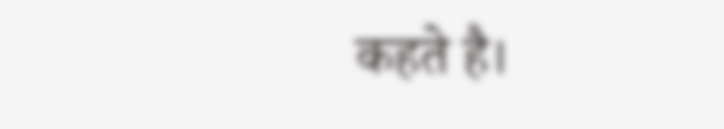कहते है।